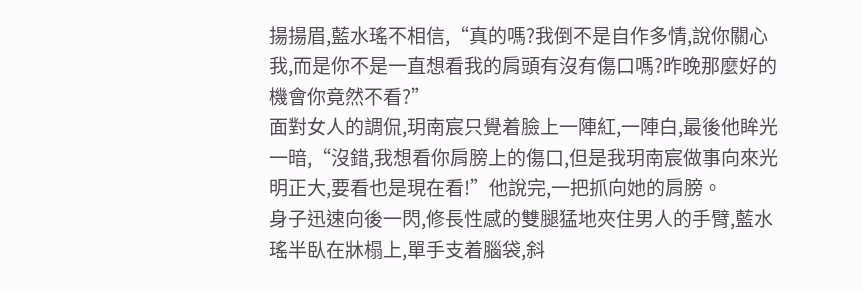揚揚眉,藍水瑤不相信,“真的嗎?我倒不是自作多情,說你關心我,而是你不是一直想看我的肩頭有沒有傷口嗎?昨晚那麼好的機會你竟然不看?”
面對女人的調侃,玥南宸只覺着臉上一陣紅,一陣白,最後他眸光一暗,“沒錯,我想看你肩膀上的傷口,但是我玥南宸做事向來光明正大,要看也是現在看!”他說完,一把抓向她的肩膀。
身子迅速向後一閃,修長性感的雙腿猛地夾住男人的手臂,藍水瑤半臥在牀榻上,單手支着腦袋,斜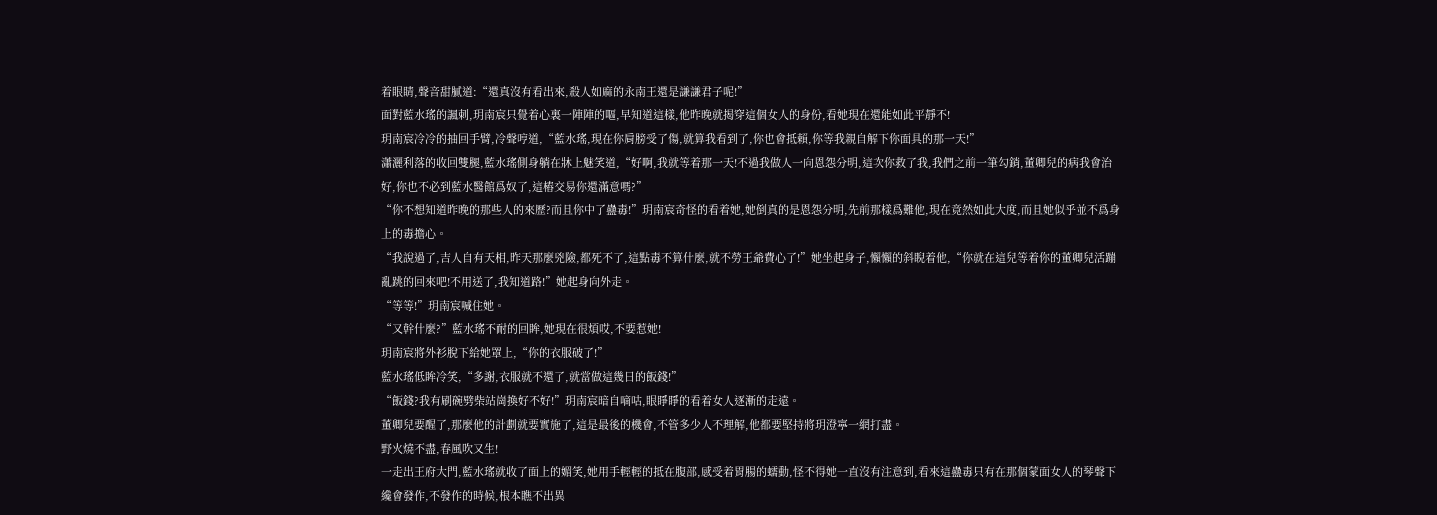着眼睛,聲音甜膩道:“還真沒有看出來,殺人如麻的永南王還是謙謙君子呢!”
面對藍水瑤的諷刺,玥南宸只覺着心裏一陣陣的嘔,早知道這樣,他昨晚就揭穿這個女人的身份,看她現在還能如此平靜不!
玥南宸冷冷的抽回手臂,冷聲哼道,“藍水瑤,現在你肩膀受了傷,就算我看到了,你也會抵賴,你等我親自解下你面具的那一天!”
瀟灑利落的收回雙腿,藍水瑤側身躺在牀上魅笑道,“好啊,我就等着那一天!不過我做人一向恩怨分明,這次你救了我,我們之前一筆勾銷,董卿兒的病我會治好,你也不必到藍水醫館爲奴了,這樁交易你還滿意嗎?”
“你不想知道昨晚的那些人的來歷?而且你中了蠱毒!”玥南宸奇怪的看着她,她倒真的是恩怨分明,先前那樣爲難他,現在竟然如此大度,而且她似乎並不爲身上的毒擔心。
“我說過了,吉人自有天相,昨天那麼兇險,都死不了,這點毒不算什麼,就不勞王爺費心了!”她坐起身子,懶懶的斜睨着他,“你就在這兒等着你的董卿兒活蹦亂跳的回來吧!不用送了,我知道路!”她起身向外走。
“等等!”玥南宸喊住她。
“又幹什麼?”藍水瑤不耐的回眸,她現在很煩哎,不要惹她!
玥南宸將外衫脫下給她罩上,“你的衣服破了!”
藍水瑤低眸冷笑,“多謝,衣服就不還了,就當做這幾日的飯錢!”
“飯錢?我有刷碗劈柴站崗換好不好!”玥南宸暗自嘀咕,眼睜睜的看着女人逐漸的走遠。
董卿兒要醒了,那麼他的計劃就要實施了,這是最後的機會,不管多少人不理解,他都要堅持將玥澄寧一網打盡。
野火燒不盡,春風吹又生!
一走出王府大門,藍水瑤就收了面上的媚笑,她用手輕輕的抵在腹部,感受着胃腸的蠕動,怪不得她一直沒有注意到,看來這蠱毒只有在那個蒙面女人的琴聲下纔會發作,不發作的時候,根本瞧不出異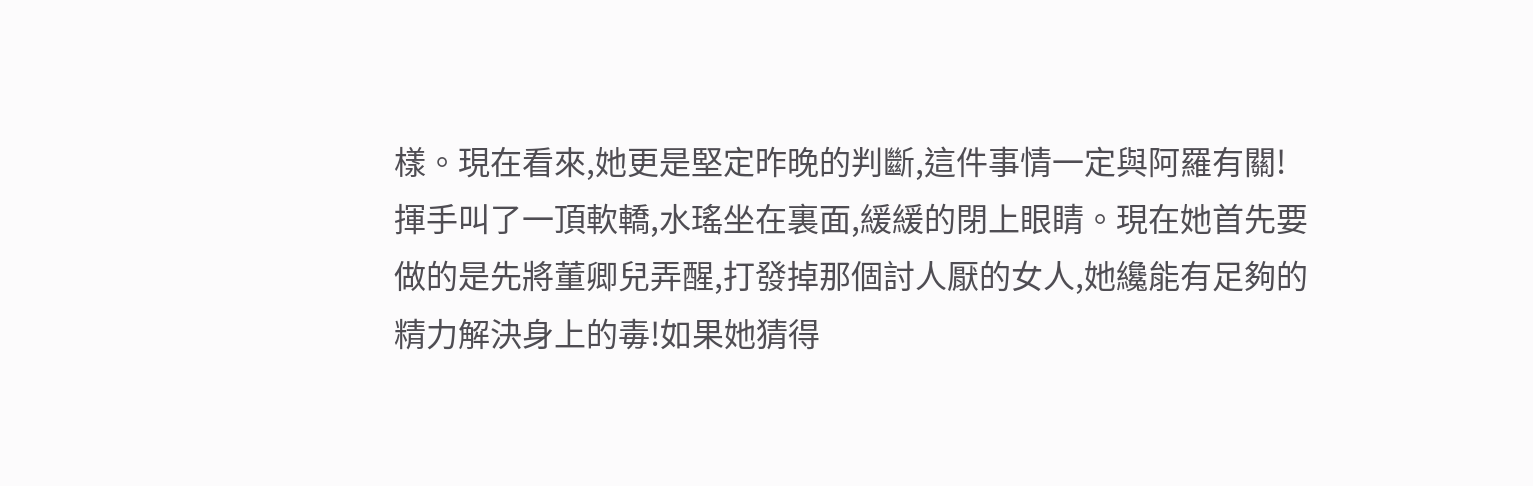樣。現在看來,她更是堅定昨晚的判斷,這件事情一定與阿羅有關!
揮手叫了一頂軟轎,水瑤坐在裏面,緩緩的閉上眼睛。現在她首先要做的是先將董卿兒弄醒,打發掉那個討人厭的女人,她纔能有足夠的精力解決身上的毒!如果她猜得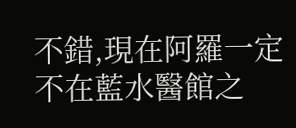不錯,現在阿羅一定不在藍水醫館之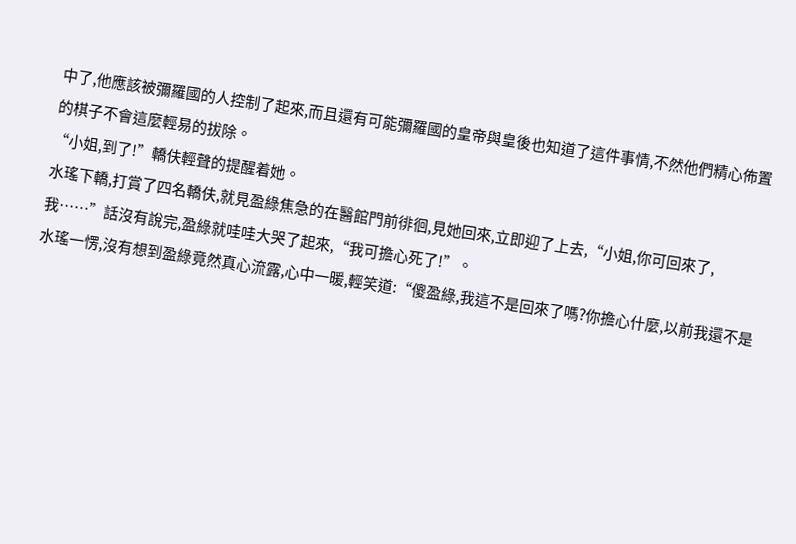中了,他應該被彌羅國的人控制了起來,而且還有可能彌羅國的皇帝與皇後也知道了這件事情,不然他們精心佈置的棋子不會這麼輕易的拔除。
“小姐,到了!”轎伕輕聲的提醒着她。
水瑤下轎,打賞了四名轎伕,就見盈綠焦急的在醫館門前徘徊,見她回來,立即迎了上去,“小姐,你可回來了,我……”話沒有說完,盈綠就哇哇大哭了起來,“我可擔心死了!”。
水瑤一愣,沒有想到盈綠竟然真心流露,心中一暖,輕笑道:“傻盈綠,我這不是回來了嗎?你擔心什麼,以前我還不是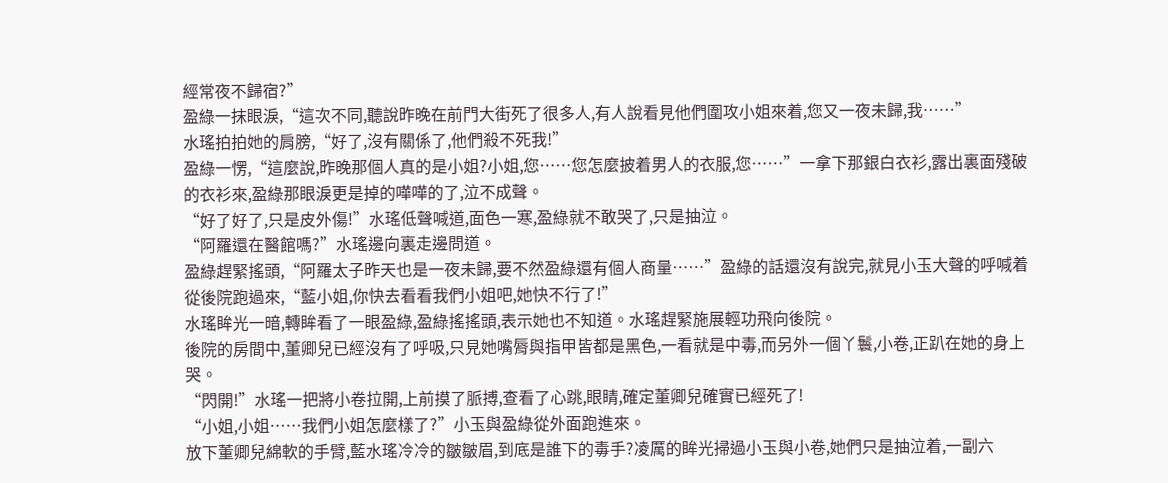經常夜不歸宿?”
盈綠一抹眼淚,“這次不同,聽說昨晚在前門大街死了很多人,有人說看見他們圍攻小姐來着,您又一夜未歸,我……”
水瑤拍拍她的肩膀,“好了,沒有關係了,他們殺不死我!”
盈綠一愣,“這麼說,昨晚那個人真的是小姐?小姐,您……您怎麼披着男人的衣服,您……”一拿下那銀白衣衫,露出裏面殘破的衣衫來,盈綠那眼淚更是掉的嘩嘩的了,泣不成聲。
“好了好了,只是皮外傷!”水瑤低聲喊道,面色一寒,盈綠就不敢哭了,只是抽泣。
“阿羅還在醫館嗎?”水瑤邊向裏走邊問道。
盈綠趕緊搖頭,“阿羅太子昨天也是一夜未歸,要不然盈綠還有個人商量……”盈綠的話還沒有說完,就見小玉大聲的呼喊着從後院跑過來,“藍小姐,你快去看看我們小姐吧,她快不行了!”
水瑤眸光一暗,轉眸看了一眼盈綠,盈綠搖搖頭,表示她也不知道。水瑤趕緊施展輕功飛向後院。
後院的房間中,董卿兒已經沒有了呼吸,只見她嘴脣與指甲皆都是黑色,一看就是中毒,而另外一個丫鬟,小卷,正趴在她的身上哭。
“閃開!”水瑤一把將小卷拉開,上前摸了脈搏,查看了心跳,眼睛,確定董卿兒確實已經死了!
“小姐,小姐……我們小姐怎麼樣了?”小玉與盈綠從外面跑進來。
放下董卿兒綿軟的手臂,藍水瑤冷冷的皺皺眉,到底是誰下的毒手?凌厲的眸光掃過小玉與小卷,她們只是抽泣着,一副六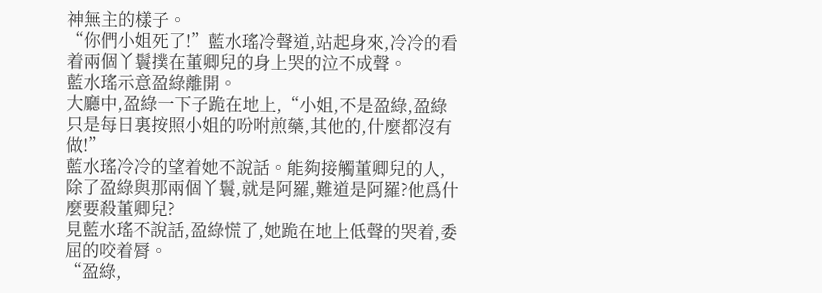神無主的樣子。
“你們小姐死了!”藍水瑤冷聲道,站起身來,冷冷的看着兩個丫鬟撲在董卿兒的身上哭的泣不成聲。
藍水瑤示意盈綠離開。
大廳中,盈綠一下子跪在地上,“小姐,不是盈綠,盈綠只是每日裏按照小姐的吩咐煎藥,其他的,什麼都沒有做!”
藍水瑤冷冷的望着她不說話。能夠接觸董卿兒的人,除了盈綠與那兩個丫鬟,就是阿羅,難道是阿羅?他爲什麼要殺董卿兒?
見藍水瑤不說話,盈綠慌了,她跪在地上低聲的哭着,委屈的咬着脣。
“盈綠,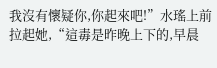我沒有懷疑你,你起來吧!”水瑤上前拉起她,“這毒是昨晚上下的,早晨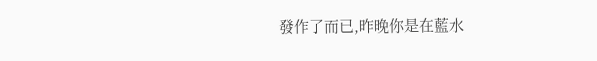發作了而已,昨晚你是在藍水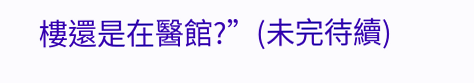樓還是在醫館?”(未完待續)